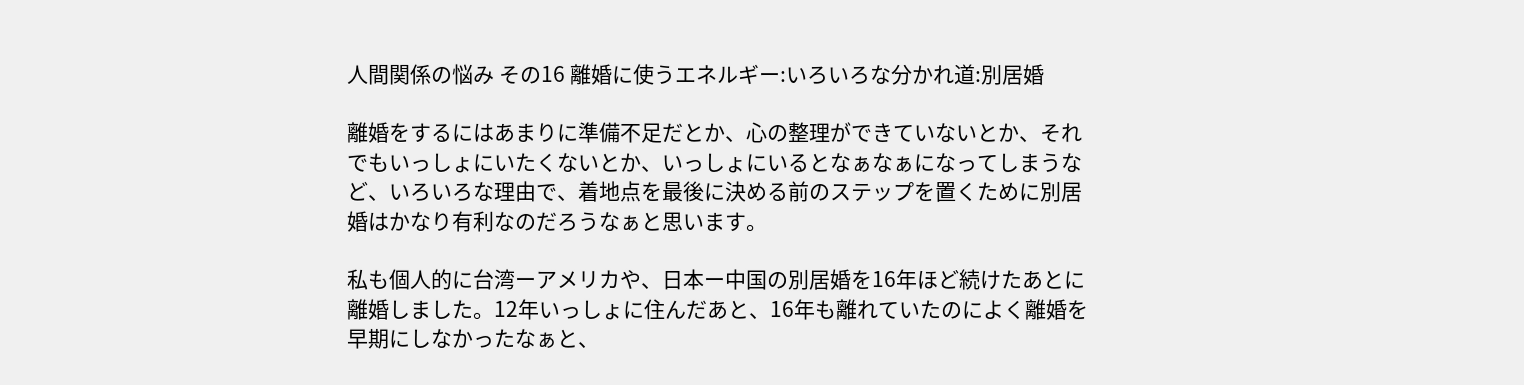人間関係の悩み その16 離婚に使うエネルギー:いろいろな分かれ道:別居婚

離婚をするにはあまりに準備不足だとか、心の整理ができていないとか、それでもいっしょにいたくないとか、いっしょにいるとなぁなぁになってしまうなど、いろいろな理由で、着地点を最後に決める前のステップを置くために別居婚はかなり有利なのだろうなぁと思います。

私も個人的に台湾ーアメリカや、日本ー中国の別居婚を16年ほど続けたあとに離婚しました。12年いっしょに住んだあと、16年も離れていたのによく離婚を早期にしなかったなぁと、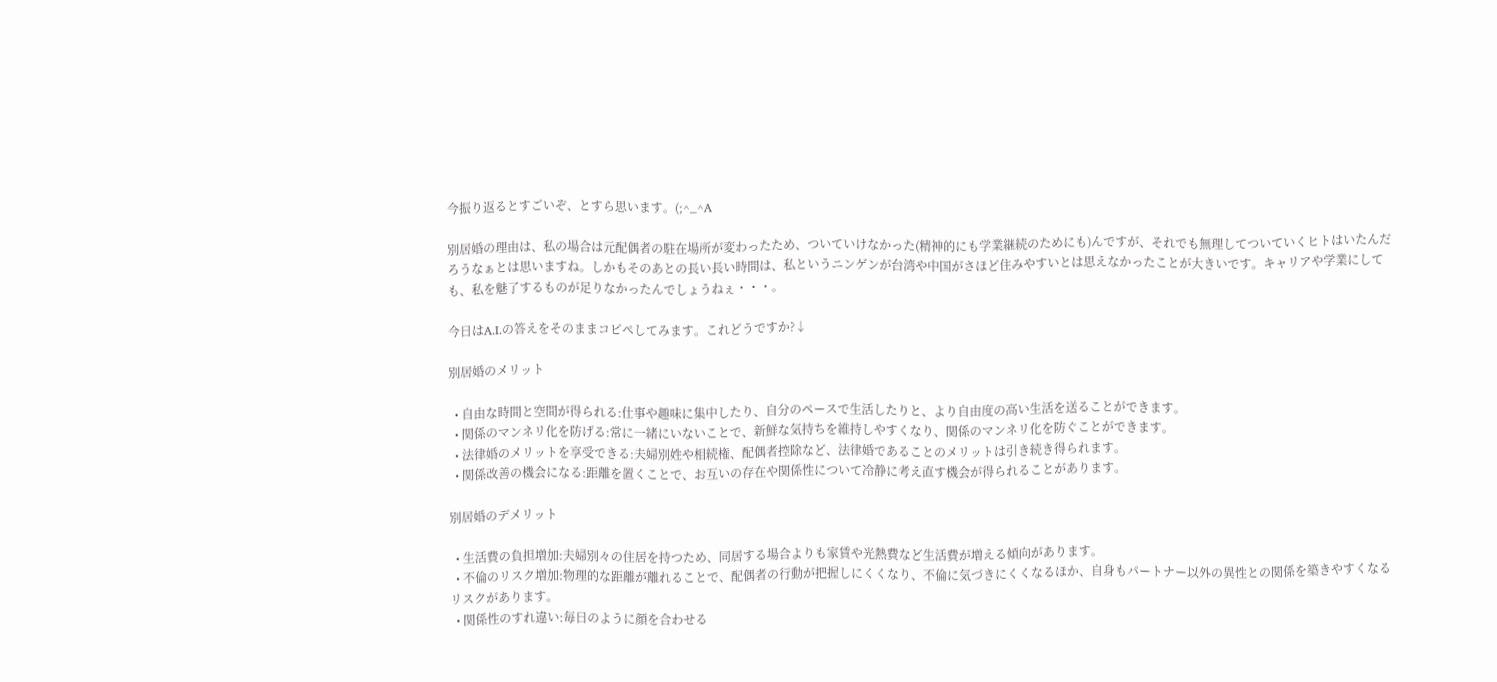今振り返るとすごいぞ、とすら思います。(;^_^A

別居婚の理由は、私の場合は元配偶者の駐在場所が変わったため、ついていけなかった(精神的にも学業継続のためにも)んですが、それでも無理してついていくヒトはいたんだろうなぁとは思いますね。しかもそのあとの長い長い時間は、私というニンゲンが台湾や中国がさほど住みやすいとは思えなかったことが大きいです。キャリアや学業にしても、私を魅了するものが足りなかったんでしょうねぇ・・・。

今日はA.I.の答えをそのままコピペしてみます。これどうですか?↓

別居婚のメリット

  • 自由な時間と空間が得られる:仕事や趣味に集中したり、自分のペースで生活したりと、より自由度の高い生活を送ることができます。
  • 関係のマンネリ化を防げる:常に一緒にいないことで、新鮮な気持ちを維持しやすくなり、関係のマンネリ化を防ぐことができます。
  • 法律婚のメリットを享受できる:夫婦別姓や相続権、配偶者控除など、法律婚であることのメリットは引き続き得られます。
  • 関係改善の機会になる:距離を置くことで、お互いの存在や関係性について冷静に考え直す機会が得られることがあります。

別居婚のデメリット

  • 生活費の負担増加:夫婦別々の住居を持つため、同居する場合よりも家賃や光熱費など生活費が増える傾向があります。
  • 不倫のリスク増加:物理的な距離が離れることで、配偶者の行動が把握しにくくなり、不倫に気づきにくくなるほか、自身もパートナー以外の異性との関係を築きやすくなるリスクがあります。
  • 関係性のすれ違い:毎日のように顔を合わせる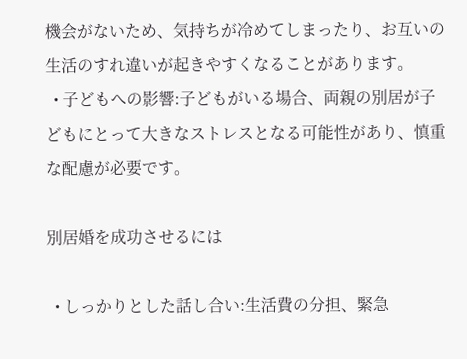機会がないため、気持ちが冷めてしまったり、お互いの生活のすれ違いが起きやすくなることがあります。
  • 子どもへの影響:子どもがいる場合、両親の別居が子どもにとって大きなストレスとなる可能性があり、慎重な配慮が必要です。

別居婚を成功させるには

  • しっかりとした話し合い:生活費の分担、緊急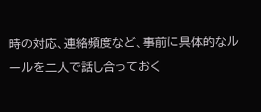時の対応、連絡頻度など、事前に具体的なルールを二人で話し合っておく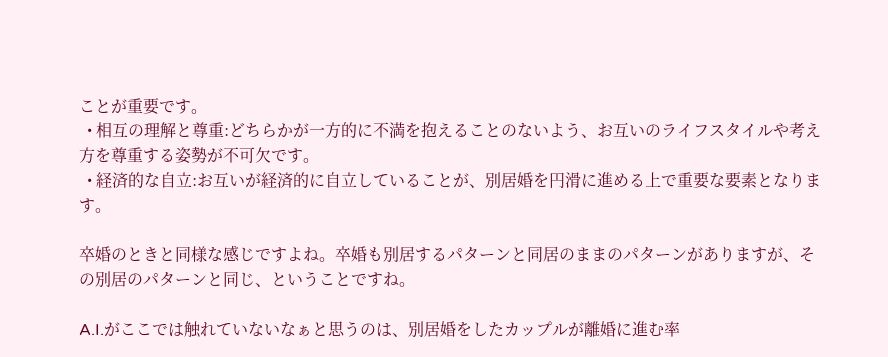ことが重要です。
  • 相互の理解と尊重:どちらかが一方的に不満を抱えることのないよう、お互いのライフスタイルや考え方を尊重する姿勢が不可欠です。
  • 経済的な自立:お互いが経済的に自立していることが、別居婚を円滑に進める上で重要な要素となります。

卒婚のときと同様な感じですよね。卒婚も別居するパターンと同居のままのパターンがありますが、その別居のパターンと同じ、ということですね。

A.I.がここでは触れていないなぁと思うのは、別居婚をしたカップルが離婚に進む率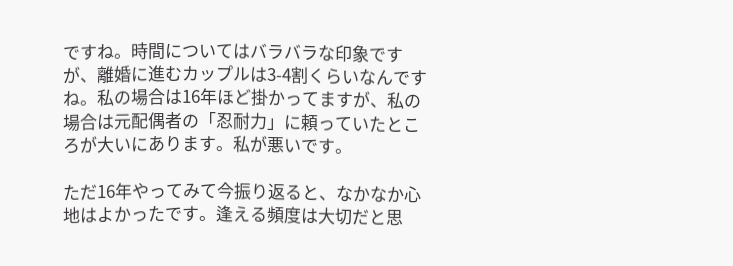ですね。時間についてはバラバラな印象ですが、離婚に進むカップルは3-4割くらいなんですね。私の場合は16年ほど掛かってますが、私の場合は元配偶者の「忍耐力」に頼っていたところが大いにあります。私が悪いです。

ただ16年やってみて今振り返ると、なかなか心地はよかったです。逢える頻度は大切だと思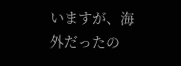いますが、海外だったの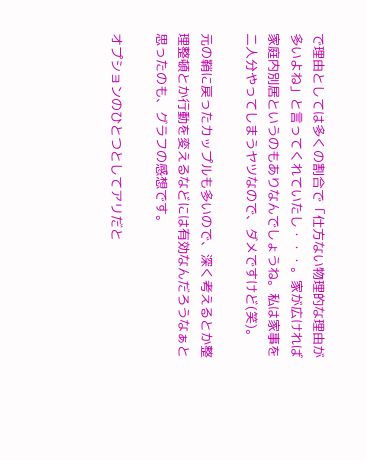で理由としては多くの割合で「仕方ない物理的な理由が多いよね」と言ってくれていたし・・・。家が広ければ家庭内別居というのもありなんでしょうね。私は家事を二人分やってしまうヤツなので、ダメですけど(笑)。

元の鞘に戻ったカップルも多いので、深く考えるとか整理整頓とか行動を変えるなどには有効なんだろうなぁと思ったのも、グラフの感想です。

オプションのひとつとしてアリだと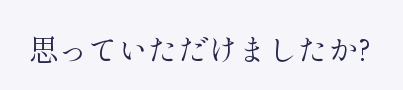思っていただけましたか?